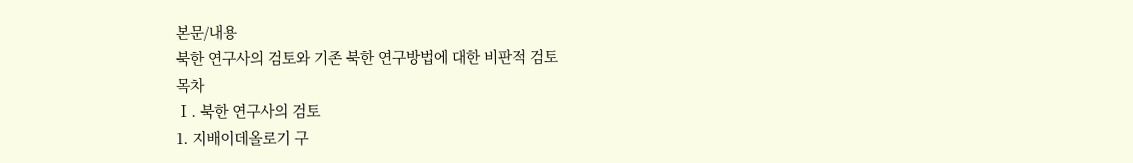본문/내용
북한 연구사의 검토와 기존 북한 연구방법에 대한 비판적 검토
목차
Ⅰ. 북한 연구사의 검토
1. 지배이데올로기 구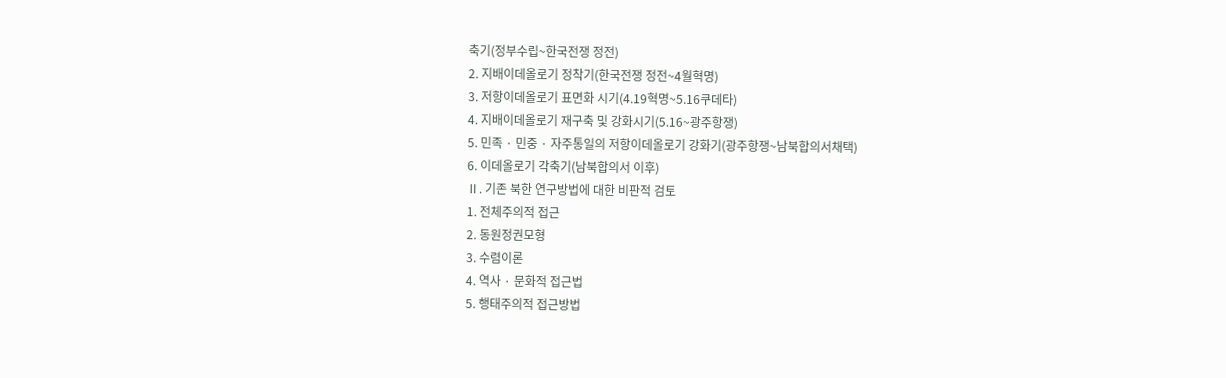축기(정부수립~한국전쟁 정전)
2. 지배이데올로기 정착기(한국전쟁 정전~4월혁명)
3. 저항이데올로기 표면화 시기(4.19혁명~5.16쿠데타)
4. 지배이데올로기 재구축 및 강화시기(5.16~광주항쟁)
5. 민족 · 민중 · 자주통일의 저항이데올로기 강화기(광주항쟁~남북합의서채택)
6. 이데올로기 각축기(남북합의서 이후)
Ⅱ. 기존 북한 연구방법에 대한 비판적 검토
1. 전체주의적 접근
2. 동원정권모형
3. 수렴이론
4. 역사 · 문화적 접근법
5. 행태주의적 접근방법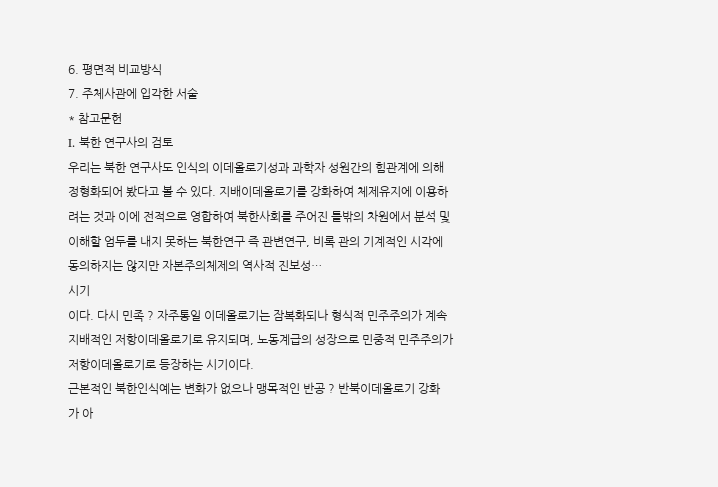6. 평면적 비교방식
7. 주체사관에 입각한 서술
* 참고문헌
I. 북한 연구사의 검토
우리는 북한 연구사도 인식의 이데올로기성과 과학자 성원간의 힘관계에 의해
정형화되어 봤다고 볼 수 있다. 지배이데올로기를 강화하여 체제유지에 이용하
려는 것과 이에 전적으로 영합하여 북한사회를 주어진 틀밖의 차원에서 분석 및
이해할 엄두를 내지 못하는 북한연구 즉 관변연구, 비록 관의 기계적인 시각에
동의하지는 않지만 자본주의체제의 역사적 진보성…
시기
이다. 다시 민족 ? 자주통일 이데올로기는 잠복화되나 형식적 민주주의가 계속
지배적인 저항이데올로기로 유지되며, 노동계급의 성장으로 민중적 민주주의가
저항이데올로기로 등장하는 시기이다.
근본적인 북한인식예는 변화가 없으나 맹목적인 반공 ? 반북이데올로기 강화
가 아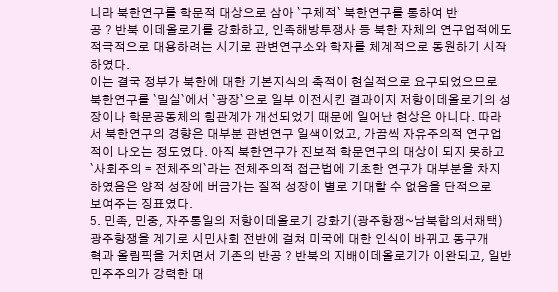니라 북한연구를 학문적 대상으로 삼아 `구체적` 북한연구를 통하여 반
공 ? 반북 이데올로기를 강화하고, 인족해방투쟁사 등 북한 자체의 연구업적에도
적극적으로 대용하려는 시기로 관변연구소와 학자를 체계적으로 동원하기 시작
하였다.
이는 결국 정부가 북한에 대한 기본지식의 축적이 현실적으로 요구되었으므로
북한연구를 `밀실`에서 `광장`으로 일부 이전시킨 결과이지 저항이데올로기의 성
장이나 학문공동체의 힘관계가 개선되었기 때문에 일어난 현상은 아니다. 따라
서 북한연구의 경향은 대부분 관변연구 일색이었고, 가끔씩 자유주의적 연구업
적이 나오는 정도였다. 아직 북한연구가 진보적 학문연구의 대상이 되지 못하고
`사회주의 = 전체주의`라는 전체주의적 접근법에 기초한 연구가 대부분을 차지
하였음은 양적 성장에 버금가는 질적 성장이 별로 기대할 수 없음을 단적으로
보여주는 징표였다.
5. 민족, 민중, 자주통일의 저항이데올로기 강화기(광주항쟁~남북합의서채택)
광주항쟁을 계기로 시민사회 전반에 걸쳐 미국에 대한 인식이 바뀌고 동구개
혁과 올림픽을 거치면서 기존의 반공 ? 반북의 지배이데올로기가 이완되고, 일반
민주주의가 강력한 대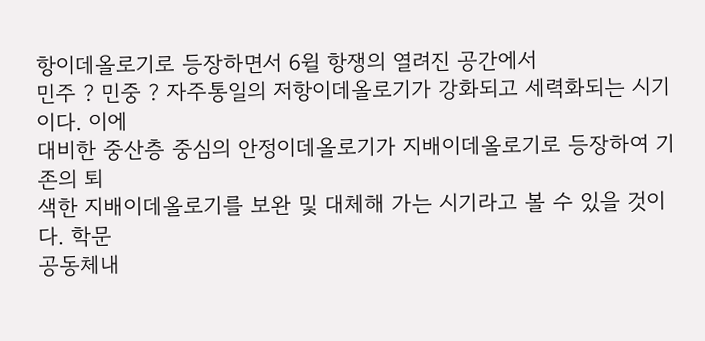항이데올로기로 등장하면서 6윌 항쟁의 열려진 공간에서
민주 ? 민중 ? 자주통일의 저항이데올로기가 강화되고 세력화되는 시기이다. 이에
대비한 중산층 중심의 안정이데올로기가 지배이데올로기로 등장하여 기존의 퇴
색한 지배이데올로기를 보완 및 대체해 가는 시기라고 볼 수 있을 것이다. 학문
공동체내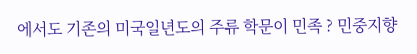에서도 기존의 미국일년도의 주류 학문이 민족 ? 민중지향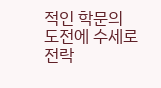적인 학문의
도전에 수세로 전락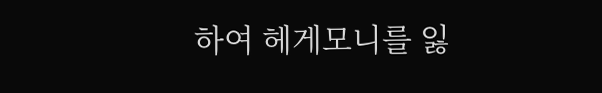하여 헤게모니를 잃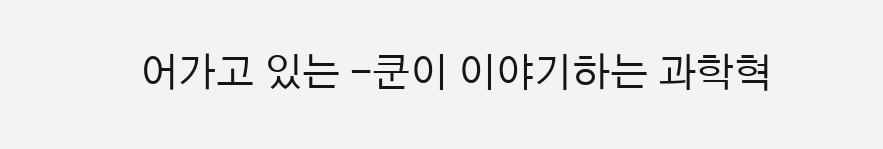어가고 있는 -쿤이 이야기하는 과학혁